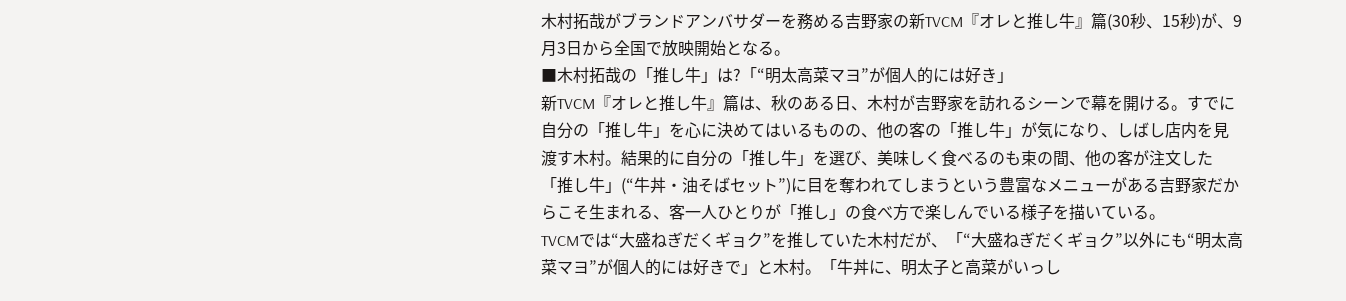木村拓哉がブランドアンバサダーを務める吉野家の新TVCM『オレと推し牛』篇(30秒、15秒)が、9月3日から全国で放映開始となる。
■木村拓哉の「推し牛」は?「“明太高菜マヨ”が個人的には好き」
新TVCM『オレと推し牛』篇は、秋のある日、木村が吉野家を訪れるシーンで幕を開ける。すでに自分の「推し牛」を心に決めてはいるものの、他の客の「推し牛」が気になり、しばし店内を見渡す木村。結果的に自分の「推し牛」を選び、美味しく食べるのも束の間、他の客が注文した「推し牛」(“牛丼・油そばセット”)に目を奪われてしまうという豊富なメニューがある吉野家だからこそ生まれる、客一人ひとりが「推し」の食べ方で楽しんでいる様子を描いている。
TVCMでは“大盛ねぎだくギョク”を推していた木村だが、「“大盛ねぎだくギョク”以外にも“明太高菜マヨ”が個人的には好きで」と木村。「牛丼に、明太子と高菜がいっし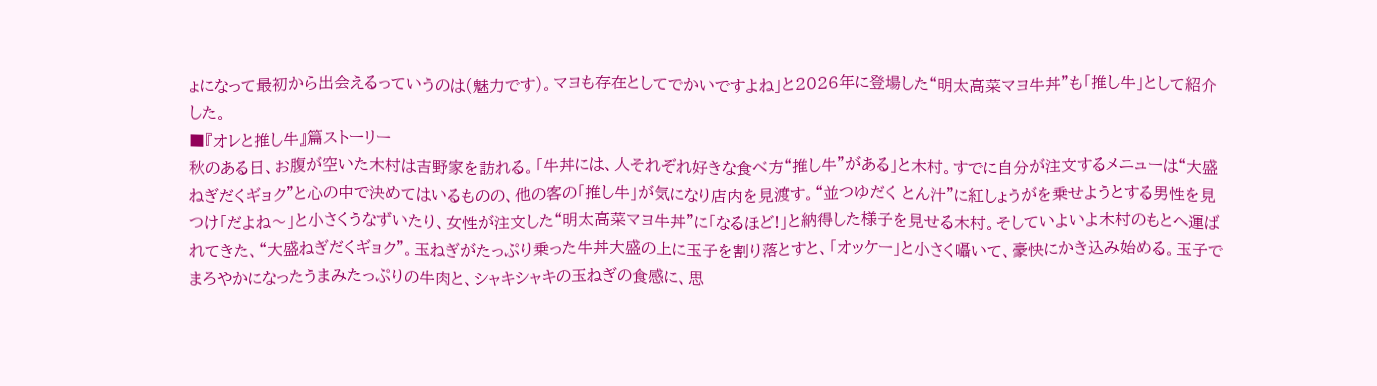ょになって最初から出会えるっていうのは(魅力です)。マヨも存在としてでかいですよね」と2026年に登場した“明太高菜マヨ牛丼”も「推し牛」として紹介した。
■『オレと推し牛』篇ストーリー
秋のある日、お腹が空いた木村は吉野家を訪れる。「牛丼には、人それぞれ好きな食べ方“推し牛”がある」と木村。すでに自分が注文するメニューは“大盛ねぎだくギョク”と心の中で決めてはいるものの、他の客の「推し牛」が気になり店内を見渡す。“並つゆだく とん汁”に紅しょうがを乗せようとする男性を見つけ「だよね〜」と小さくうなずいたり、女性が注文した“明太高菜マヨ牛丼”に「なるほど!」と納得した様子を見せる木村。そしていよいよ木村のもとへ運ばれてきた、“大盛ねぎだくギョク”。玉ねぎがたっぷり乗った牛丼大盛の上に玉子を割り落とすと、「オッケー」と小さく囁いて、豪快にかき込み始める。玉子でまろやかになったうまみたっぷりの牛肉と、シャキシャキの玉ねぎの食感に、思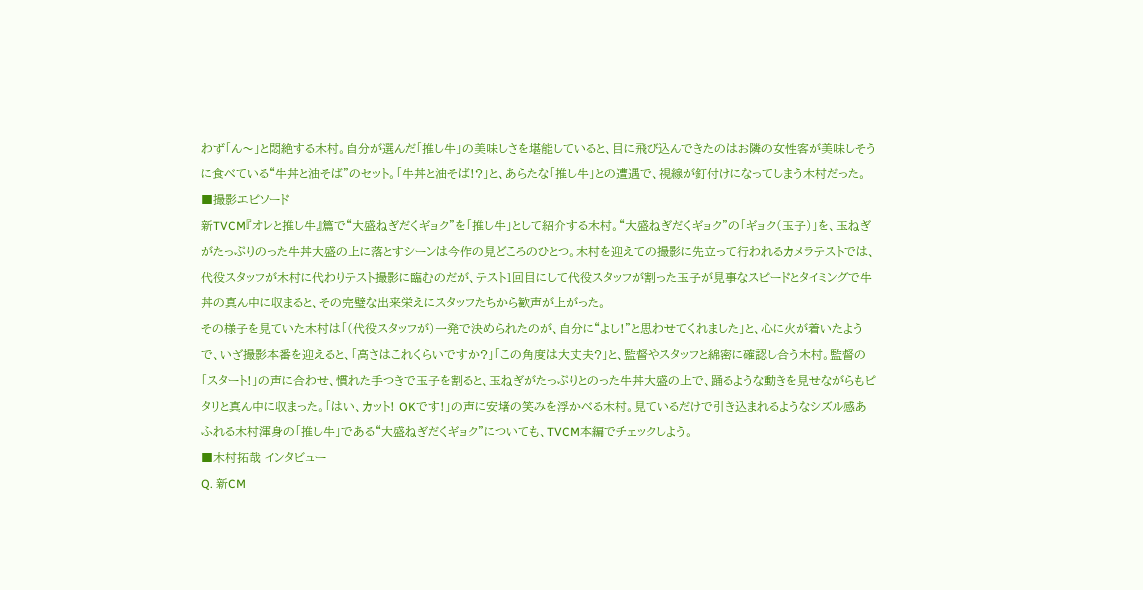わず「ん〜」と悶絶する木村。自分が選んだ「推し牛」の美味しさを堪能していると、目に飛び込んできたのはお隣の女性客が美味しそうに食べている“牛丼と油そば”のセット。「牛丼と油そば!?」と、あらたな「推し牛」との遭遇で、視線が釘付けになってしまう木村だった。
■撮影エピソード
新TVCM『オレと推し牛』篇で“大盛ねぎだくギョク”を「推し牛」として紹介する木村。“大盛ねぎだくギョク”の「ギョク(玉子)」を、玉ねぎがたっぷりのった牛丼大盛の上に落とすシーンは今作の見どころのひとつ。木村を迎えての撮影に先立って行われるカメラテストでは、代役スタッフが木村に代わりテスト撮影に臨むのだが、テスト1回目にして代役スタッフが割った玉子が見事なスピードとタイミングで牛丼の真ん中に収まると、その完璧な出来栄えにスタッフたちから歓声が上がった。
その様子を見ていた木村は「(代役スタッフが)一発で決められたのが、自分に“よし!”と思わせてくれました」と、心に火が着いたようで、いざ撮影本番を迎えると、「高さはこれくらいですか?」「この角度は大丈夫?」と、監督やスタッフと綿密に確認し合う木村。監督の「スタート!」の声に合わせ、慣れた手つきで玉子を割ると、玉ねぎがたっぷりとのった牛丼大盛の上で、踊るような動きを見せながらもピタリと真ん中に収まった。「はい、カット! OKです!」の声に安堵の笑みを浮かべる木村。見ているだけで引き込まれるようなシズル感あふれる木村渾身の「推し牛」である“大盛ねぎだくギョク”についても、TVCM本編でチェックしよう。
■木村拓哉 インタビュー
Q. 新CM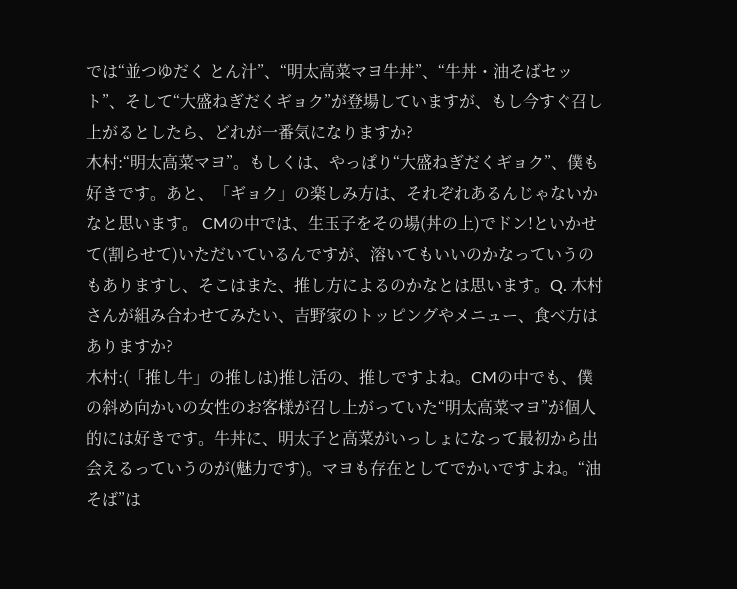では“並つゆだく とん汁”、“明太高菜マヨ牛丼”、“牛丼・油そばセット”、そして“大盛ねぎだくギョク”が登場していますが、もし今すぐ召し上がるとしたら、どれが一番気になりますか?
木村:“明太高菜マヨ”。もしくは、やっぱり“大盛ねぎだくギョク”、僕も好きです。あと、「ギョク」の楽しみ方は、それぞれあるんじゃないかなと思います。 CMの中では、生玉子をその場(丼の上)でドン!といかせて(割らせて)いただいているんですが、溶いてもいいのかなっていうのもありますし、そこはまた、推し方によるのかなとは思います。Q. 木村さんが組み合わせてみたい、吉野家のトッピングやメニュー、食べ方はありますか?
木村:(「推し牛」の推しは)推し活の、推しですよね。CMの中でも、僕の斜め向かいの女性のお客様が召し上がっていた“明太高菜マヨ”が個人的には好きです。牛丼に、明太子と高菜がいっしょになって最初から出会えるっていうのが(魅力です)。マヨも存在としてでかいですよね。“油そば”は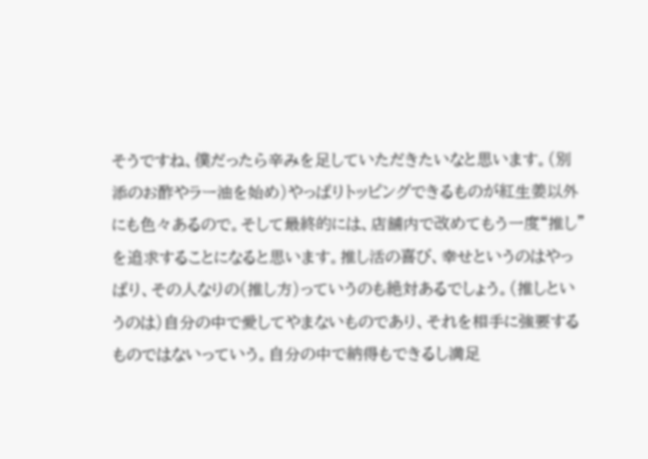そうですね、僕だったら辛みを足していただきたいなと思います。(別添のお酢やラー油を始め)やっぱりトッピングできるものが紅生姜以外にも色々あるので。そして最終的には、店舗内で改めてもう一度“推し”を追求することになると思います。推し活の喜び、幸せというのはやっぱり、その人なりの(推し方)っていうのも絶対あるでしょう。(推しというのは)自分の中で愛してやまないものであり、それを相手に強要するものではないっていう。自分の中で納得もできるし満足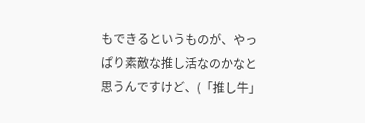もできるというものが、やっぱり素敵な推し活なのかなと思うんですけど、(「推し牛」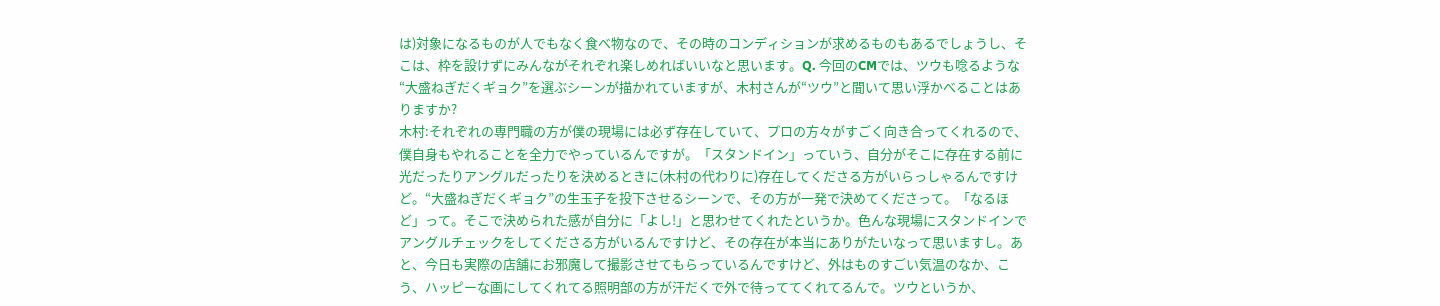は)対象になるものが人でもなく食べ物なので、その時のコンディションが求めるものもあるでしょうし、そこは、枠を設けずにみんながそれぞれ楽しめればいいなと思います。Q. 今回のCMでは、ツウも唸るような“大盛ねぎだくギョク”を選ぶシーンが描かれていますが、木村さんが“ツウ”と聞いて思い浮かべることはありますか?
木村:それぞれの専門職の方が僕の現場には必ず存在していて、プロの方々がすごく向き合ってくれるので、僕自身もやれることを全力でやっているんですが。「スタンドイン」っていう、自分がそこに存在する前に光だったりアングルだったりを決めるときに(木村の代わりに)存在してくださる方がいらっしゃるんですけど。“大盛ねぎだくギョク”の生玉子を投下させるシーンで、その方が一発で決めてくださって。「なるほど」って。そこで決められた感が自分に「よし!」と思わせてくれたというか。色んな現場にスタンドインでアングルチェックをしてくださる方がいるんですけど、その存在が本当にありがたいなって思いますし。あと、今日も実際の店舗にお邪魔して撮影させてもらっているんですけど、外はものすごい気温のなか、こう、ハッピーな画にしてくれてる照明部の方が汗だくで外で待っててくれてるんで。ツウというか、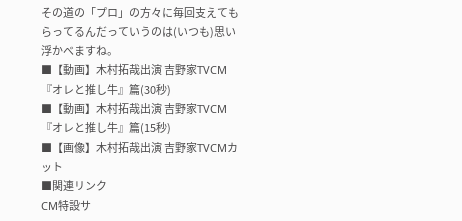その道の「プロ」の方々に毎回支えてもらってるんだっていうのは(いつも)思い浮かべますね。
■【動画】木村拓哉出演 吉野家TVCM『オレと推し牛』篇(30秒)
■【動画】木村拓哉出演 吉野家TVCM『オレと推し牛』篇(15秒)
■【画像】木村拓哉出演 吉野家TVCMカット
■関連リンク
CM特設サ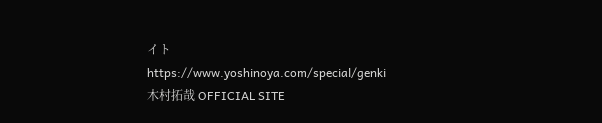イト
https://www.yoshinoya.com/special/genki
木村拓哉 OFFICIAL SITE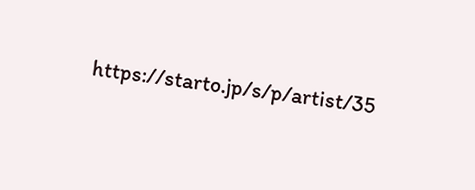https://starto.jp/s/p/artist/35